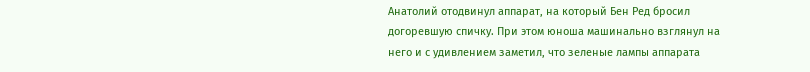Анатолий отодвинул аппарат, на который Бен Ред бросил догоревшую спичку. При этом юноша машинально взглянул на него и с удивлением заметил, что зеленые лампы аппарата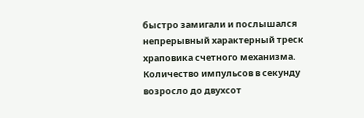быстро замигали и послышался непрерывный характерный треск храповика счетного механизма. Количество импульсов в секунду возросло до двухсот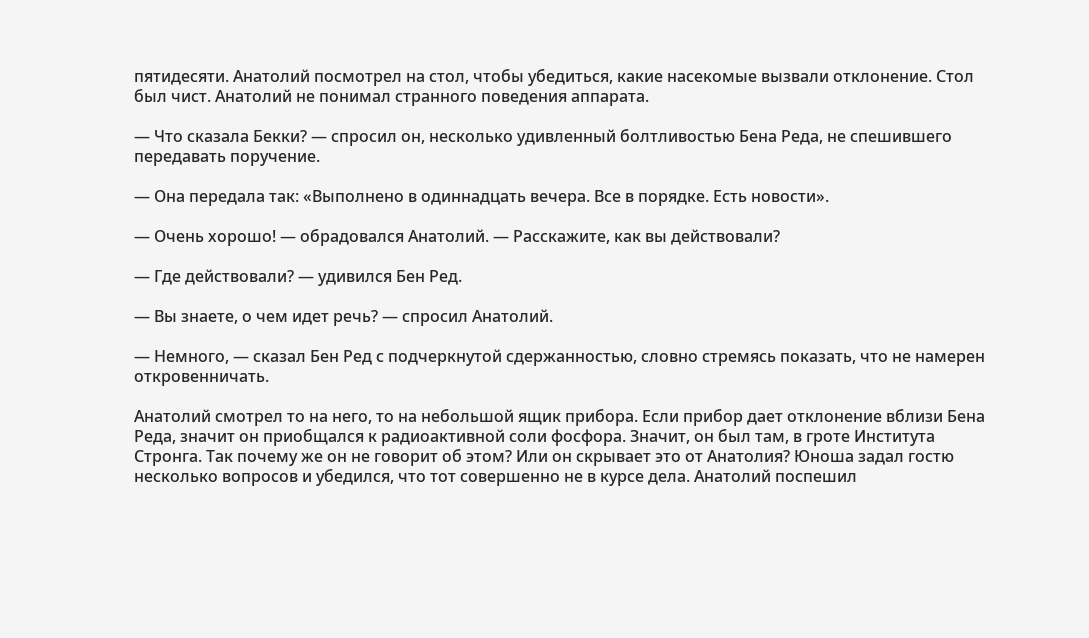пятидесяти. Анатолий посмотрел на стол, чтобы убедиться, какие насекомые вызвали отклонение. Стол был чист. Анатолий не понимал странного поведения аппарата.

— Что сказала Бекки? — спросил он, несколько удивленный болтливостью Бена Реда, не спешившего передавать поручение.

— Она передала так: «Выполнено в одиннадцать вечера. Все в порядке. Есть новости».

— Очень хорошо! — обрадовался Анатолий. — Расскажите, как вы действовали?

— Где действовали? — удивился Бен Ред.

— Вы знаете, о чем идет речь? — спросил Анатолий.

— Немного, — сказал Бен Ред с подчеркнутой сдержанностью, словно стремясь показать, что не намерен откровенничать.

Анатолий смотрел то на него, то на небольшой ящик прибора. Если прибор дает отклонение вблизи Бена Реда, значит он приобщался к радиоактивной соли фосфора. Значит, он был там, в гроте Института Стронга. Так почему же он не говорит об этом? Или он скрывает это от Анатолия? Юноша задал гостю несколько вопросов и убедился, что тот совершенно не в курсе дела. Анатолий поспешил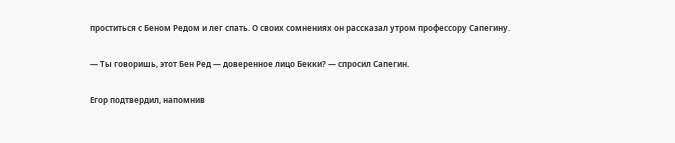проститься с Беном Редом и лег спать. О своих сомнениях он рассказал утром профессору Сапегину.

— Ты говоришь, этот Бен Ред — доверенное лицо Бекки? — спросил Сапегин.

Егор подтвердил, напомнив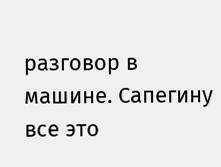разговор в машине. Сапегину все это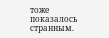тоже показалось странным.